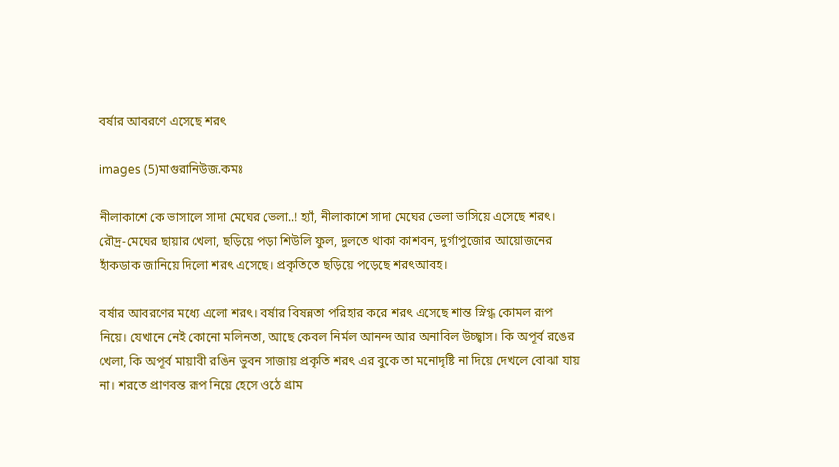বর্ষার আবরণে এসেছে শরৎ

images (5)মাগুরানিউজ.কমঃ

নীলাকাশে কে ভাসালে সাদা মেঘের ভেলা..! হ্যাঁ, নীলাকাশে সাদা মেঘের ভেলা ভাসিয়ে এসেছে শরৎ। রৌদ্র-মেঘের ছায়ার খেলা, ছড়িয়ে পড়া শিউলি ফুল, দুলতে থাকা কাশবন, দুর্গাপুজোর আয়োজনের হাঁকডাক জানিয়ে দিলো শরৎ এসেছে। প্রকৃতিতে ছড়িয়ে পড়েছে শরৎআবহ।

বর্ষার আবরণের মধ্যে এলো শরৎ। বর্ষার বিষন্নতা পরিহার করে শরৎ এসেছে শান্ত স্নিগ্ধ কোমল রূপ নিয়ে। যেখানে নেই কোনো মলিনতা, আছে কেবল নির্মল আনন্দ আর অনাবিল উচ্ছ্বাস। কি অপূর্ব রঙের খেলা, কি অপূর্ব মায়াবী রঙিন ভুবন সাজায় প্রকৃতি শরৎ এর বুকে তা মনোদৃষ্টি না দিয়ে দেখলে বোঝা যায় না। শরতে প্রাণবন্ত রূপ নিয়ে হেসে ওঠে গ্রাম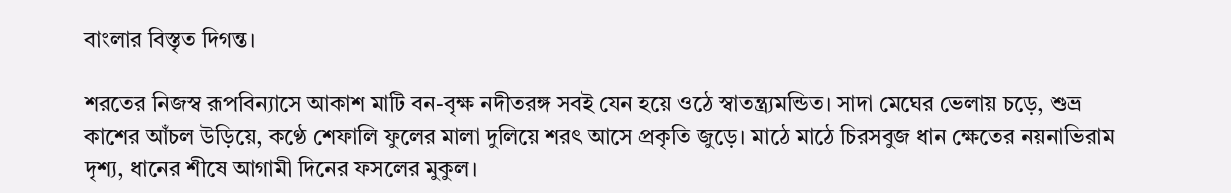বাংলার বিস্তৃত দিগন্ত।

শরতের নিজস্ব রূপবিন্যাসে আকাশ মাটি বন-বৃক্ষ নদীতরঙ্গ সবই যেন হয়ে ওঠে স্বাতন্ত্র্যমন্ডিত। সাদা মেঘের ভেলায় চড়ে, শুভ্র কাশের আঁচল উড়িয়ে, কণ্ঠে শেফালি ফুলের মালা দুলিয়ে শরৎ আসে প্রকৃতি জুড়ে। মাঠে মাঠে চিরসবুজ ধান ক্ষেতের নয়নাভিরাম দৃশ্য, ধানের শীষে আগামী দিনের ফসলের মুকুল।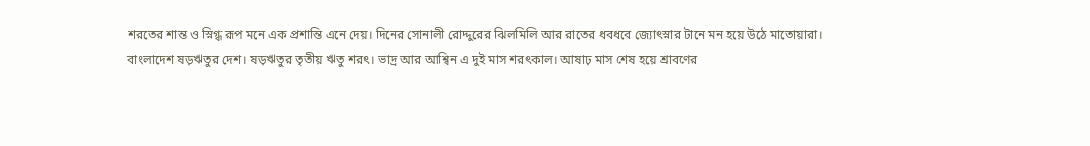শরতের শান্ত ও স্নিগ্ধ রূপ মনে এক প্রশান্তি এনে দেয়। দিনের সোনালী রোদ্দুরের ঝিলমিলি আর রাতের ধবধবে জ্যোৎস্নার টানে মন হয়ে উঠে মাতোয়ারা।
বাংলাদেশ ষড়ঋতুর দেশ। ষড়ঋতুর তৃতীয় ঋতু শরৎ। ভাদ্র আর আশ্বিন এ দুই মাস শরৎকাল। আষাঢ় মাস শেষ হয়ে শ্রাবণের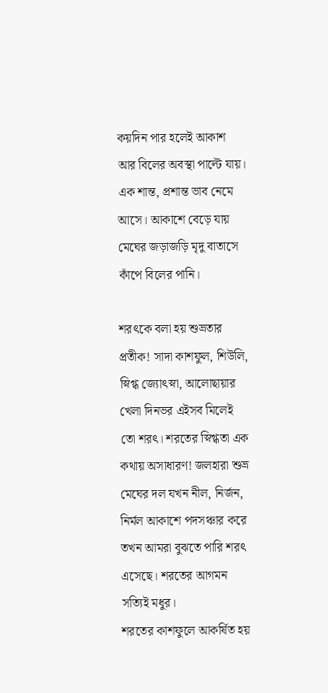কয়দিন পার হলেই আকাশ আর বিলের অবস্থা পাল্টে যায়। এক শান্ত, প্রশান্ত ভাব নেমে আসে। আকাশে বেড়ে যায় মেঘের জড়াজড়ি মৃদু বাতাসে কাঁপে বিলের পানি।

শরৎকে বলা হয় শুভ্রতার প্রতীক! সাদা কাশফুল, শিউলি, স্নিগ্ধ জ্যোৎস্না, আলোছায়ার খেলা দিনভর এইসব মিলেই তো শরৎ। শরতের স্নিগ্ধতা এক কথায় অসাধারণ! জলহারা শুভ্র মেঘের দল যখন নীল, নির্জন, নির্মল আকাশে পদসঞ্চার করে তখন আমরা বুঝতে পারি শরৎ এসেছে। শরতের আগমন সত্যিই মধুর।
শরতের কাশফুলে আকর্ষিত হয়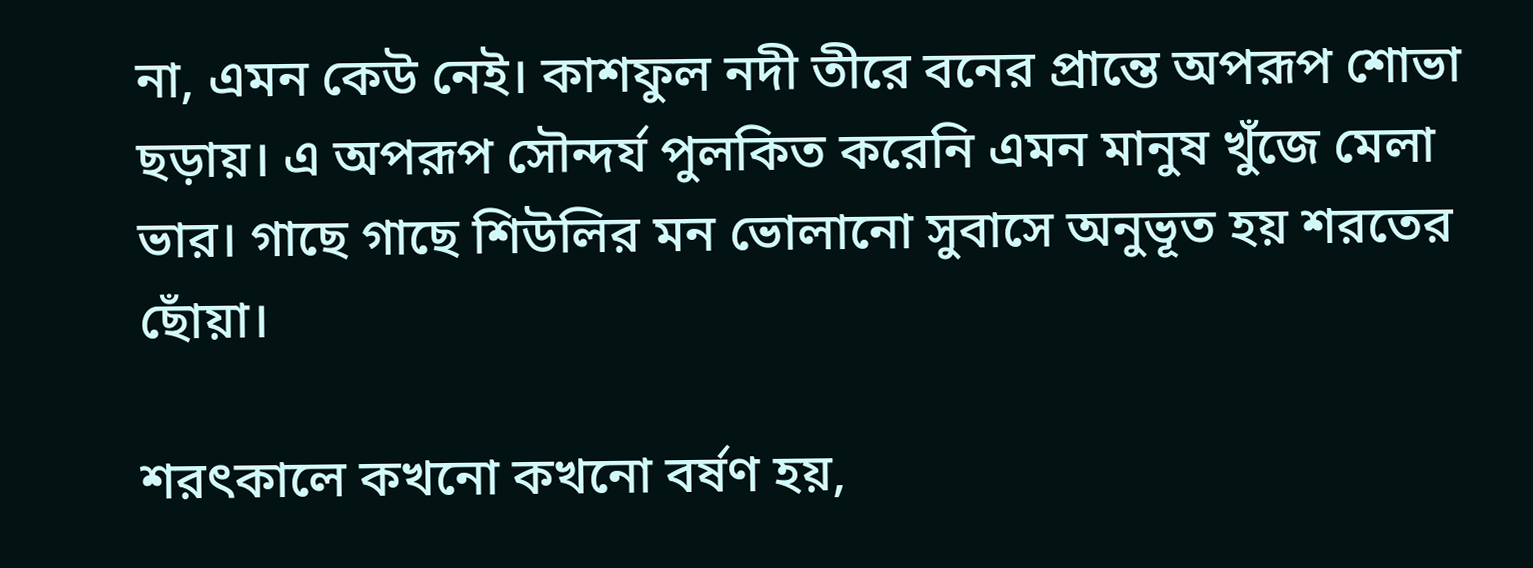না, এমন কেউ নেই। কাশফুল নদী তীরে বনের প্রান্তে অপরূপ শোভা ছড়ায়। এ অপরূপ সৌন্দর্য পুলকিত করেনি এমন মানুষ খুঁজে মেলা ভার। গাছে গাছে শিউলির মন ভোলানো সুবাসে অনুভূত হয় শরতের ছোঁয়া।

শরৎকালে কখনো কখনো বর্ষণ হয়,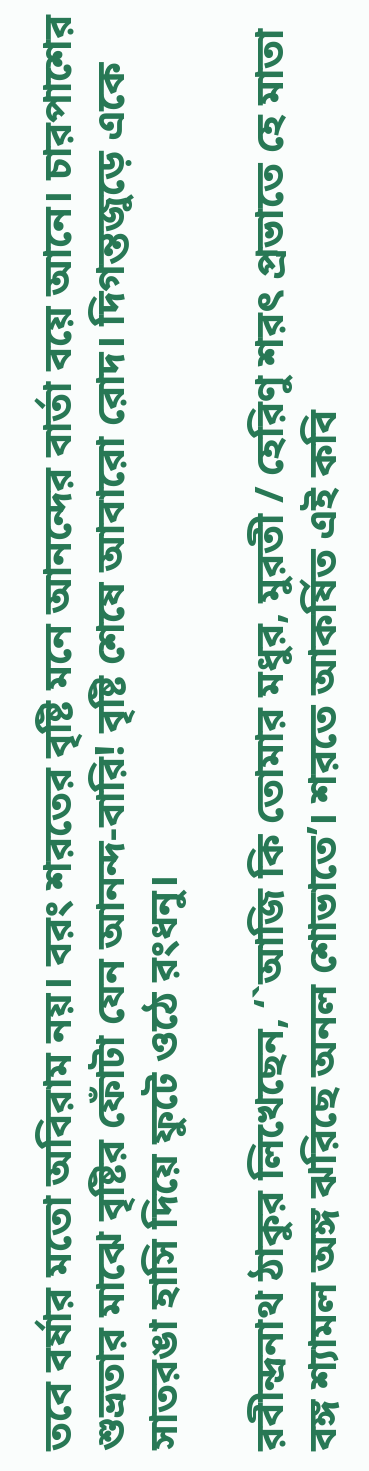তবে বর্ষার মতো অবিরাম নয়। বরং শরতের বৃষ্টি মনে আনন্দের বার্তা বয়ে আনে। চারপাশের শুভ্রতার মাঝে বৃষ্টির ফোঁটা যেন আনন্দ-বারি! বৃষ্টি শেষে আবারো রোদ। দিগন্তজুড়ে একে সাতরঙা হাসি দিয়ে ফুটে ওঠে রংধনু।

রবীন্দ্রনাথ ঠাকুর লিখেছেন, ‘`আজি কি তোমার মধুর, মুরতী / হেরিণু শরৎ প্রভাতে হে মাতা বঙ্গ শ্যামল অঙ্গ ঝরিছে অনল শোভাতে’। শরতে আকর্ষিত এই কবি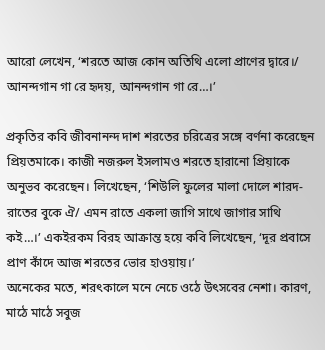আরো লেখেন, ‘শরতে আজ কোন অতিথি এলো প্রাণের দ্বারে।/ আনন্দগান গা রে হৃদয়, আনন্দগান গা রে…।’

প্রকৃতির কবি জীবনানন্দ দাশ শরতের চরিত্রের সঙ্গে বর্ণনা করেছেন প্রিয়তমাকে। কাজী নজরুল ইসলামও শরতে হারানো প্রিয়াকে অনুভব করেছেন। লিখেছেন, ‘শিউলি ফুলের মালা দোলে শারদ-রাতের বুকে ঐ/ এমন রাতে একলা জাগি সাথে জাগার সাথি কই…।’ একইরকম বিরহ আক্রান্ত হয়ে কবি লিখেছেন, ‘দূর প্রবাসে প্রাণ কাঁদে আজ শরতের ভোর হাওয়ায়।’
অনেকের মতে, শরৎকালে মনে নেচে ওঠে উৎসবের নেশা। কারণ, মাঠে মাঠে সবুজ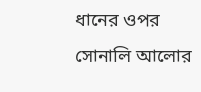ধানের ওপর সোনালি আলোর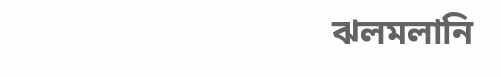ঝলমলানি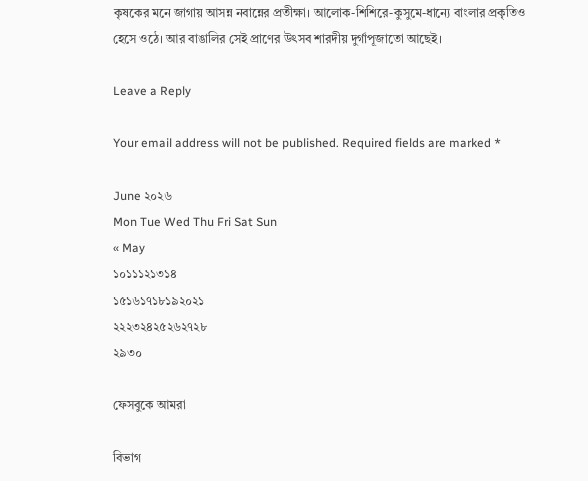কৃষকের মনে জাগায় আসন্ন নবান্নের প্রতীক্ষা। আলোক-শিশিরে-কুসুমে-ধান্যে বাংলার প্রকৃতিও হেসে ওঠে। আর বাঙালির সেই প্রাণের উৎসব শারদীয় দুর্গাপূজাতো আছেই।

Leave a Reply

Your email address will not be published. Required fields are marked *

June ২০২৬
Mon Tue Wed Thu Fri Sat Sun
« May
১০১১১২১৩১৪
১৫১৬১৭১৮১৯২০২১
২২২৩২৪২৫২৬২৭২৮
২৯৩০

ফেসবুকে আমরা

বিভাগ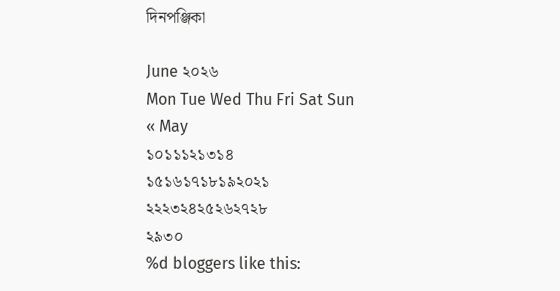দিনপঞ্জিকা

June ২০২৬
Mon Tue Wed Thu Fri Sat Sun
« May
১০১১১২১৩১৪
১৫১৬১৭১৮১৯২০২১
২২২৩২৪২৫২৬২৭২৮
২৯৩০
%d bloggers like this: